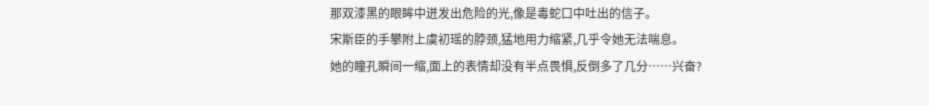那双漆黑的眼眸中迸发出危险的光,像是毒蛇口中吐出的信子。
宋斯臣的手攀附上虞初瑶的脖颈,猛地用力缩紧,几乎令她无法喘息。
她的瞳孔瞬间一缩,面上的表情却没有半点畏惧,反倒多了几分……兴奋?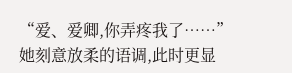“爱、爱卿,你弄疼我了……”
她刻意放柔的语调,此时更显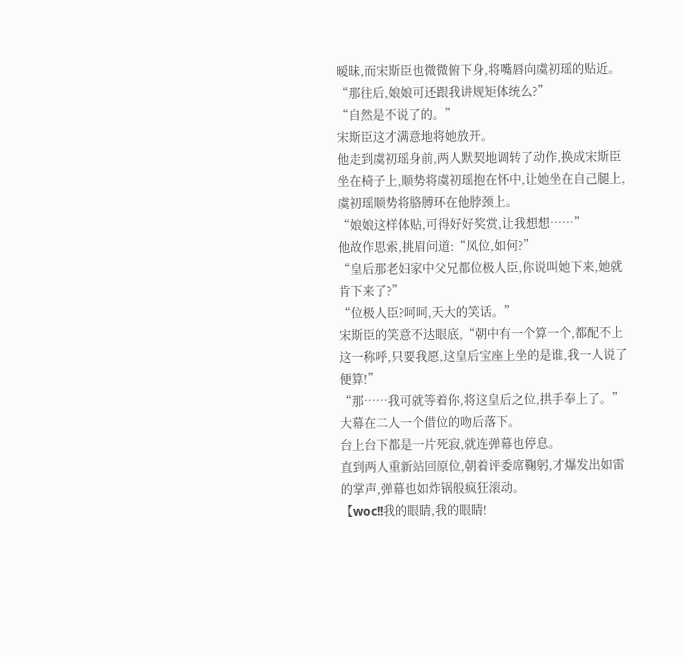暧昧,而宋斯臣也微微俯下身,将嘴唇向虞初瑶的贴近。
“那往后,娘娘可还跟我讲规矩体统么?”
“自然是不说了的。”
宋斯臣这才满意地将她放开。
他走到虞初瑶身前,两人默契地调转了动作,换成宋斯臣坐在椅子上,顺势将虞初瑶抱在怀中,让她坐在自己腿上,虞初瑶顺势将胳膊环在他脖颈上。
“娘娘这样体贴,可得好好奖赏,让我想想……”
他故作思索,挑眉问道:“凤位,如何?”
“皇后那老妇家中父兄都位极人臣,你说叫她下来,她就肯下来了?”
“位极人臣?呵呵,天大的笑话。”
宋斯臣的笑意不达眼底,“朝中有一个算一个,都配不上这一称呼,只要我愿,这皇后宝座上坐的是谁,我一人说了便算!”
“那……我可就等着你,将这皇后之位,拱手奉上了。”
大幕在二人一个借位的吻后落下。
台上台下都是一片死寂,就连弹幕也停息。
直到两人重新站回原位,朝着评委席鞠躬,才爆发出如雷的掌声,弹幕也如炸锅般疯狂滚动。
【woc!!我的眼睛,我的眼睛!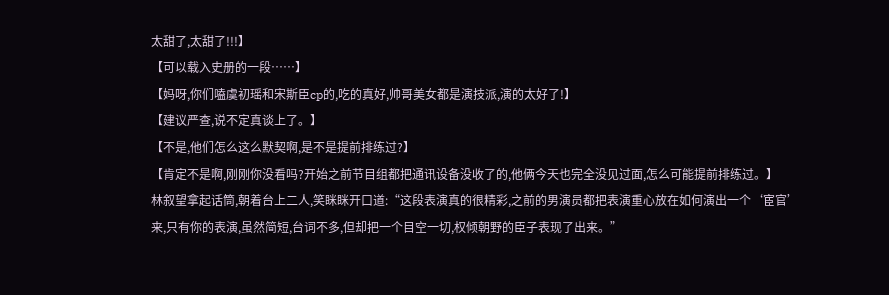太甜了,太甜了!!!】
【可以载入史册的一段……】
【妈呀,你们嗑虞初瑶和宋斯臣cp的,吃的真好,帅哥美女都是演技派,演的太好了!】
【建议严查,说不定真谈上了。】
【不是,他们怎么这么默契啊,是不是提前排练过?】
【肯定不是啊,刚刚你没看吗?开始之前节目组都把通讯设备没收了的,他俩今天也完全没见过面,怎么可能提前排练过。】
林叙望拿起话筒,朝着台上二人,笑眯眯开口道:“这段表演真的很精彩,之前的男演员都把表演重心放在如何演出一个‘宦官’来,只有你的表演,虽然简短,台词不多,但却把一个目空一切,权倾朝野的臣子表现了出来。”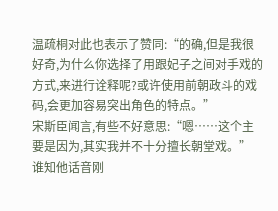温疏桐对此也表示了赞同:“的确,但是我很好奇,为什么你选择了用跟妃子之间对手戏的方式,来进行诠释呢?或许使用前朝政斗的戏码,会更加容易突出角色的特点。”
宋斯臣闻言,有些不好意思:“嗯……这个主要是因为,其实我并不十分擅长朝堂戏。”
谁知他话音刚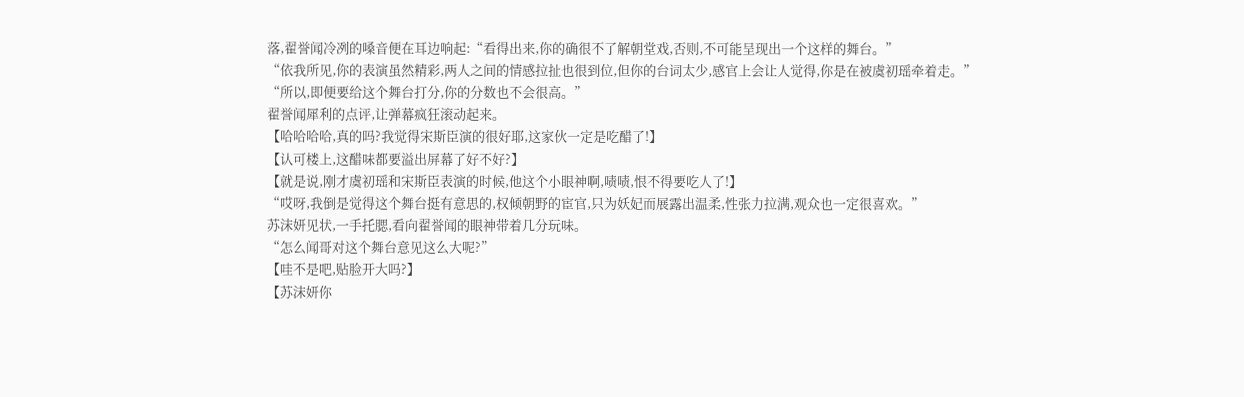落,翟誉闻冷冽的嗓音便在耳边响起:“看得出来,你的确很不了解朝堂戏,否则,不可能呈现出一个这样的舞台。”
“依我所见,你的表演虽然精彩,两人之间的情感拉扯也很到位,但你的台词太少,感官上会让人觉得,你是在被虞初瑶牵着走。”
“所以,即便要给这个舞台打分,你的分数也不会很高。”
翟誉闻犀利的点评,让弹幕疯狂滚动起来。
【哈哈哈哈,真的吗?我觉得宋斯臣演的很好耶,这家伙一定是吃醋了!】
【认可楼上,这醋味都要溢出屏幕了好不好?】
【就是说,刚才虞初瑶和宋斯臣表演的时候,他这个小眼神啊,啧啧,恨不得要吃人了!】
“哎呀,我倒是觉得这个舞台挺有意思的,权倾朝野的宦官,只为妖妃而展露出温柔,性张力拉满,观众也一定很喜欢。”
苏沫妍见状,一手托腮,看向翟誉闻的眼神带着几分玩味。
“怎么闻哥对这个舞台意见这么大呢?”
【哇不是吧,贴脸开大吗?】
【苏沫妍你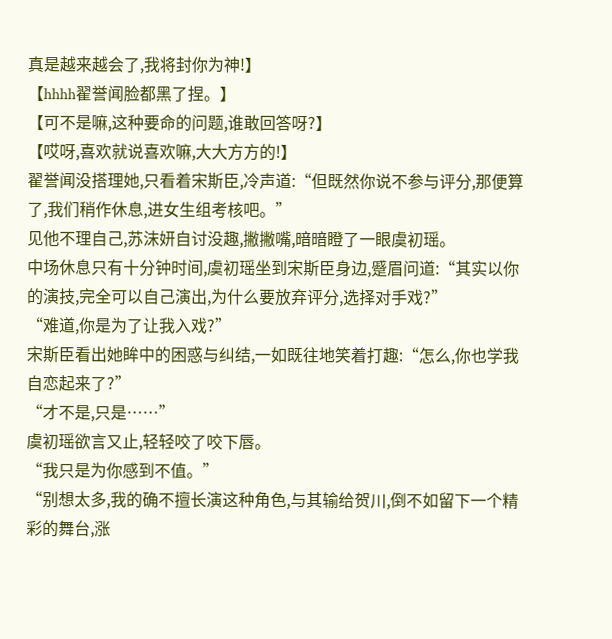真是越来越会了,我将封你为神!】
【hhhh翟誉闻脸都黑了捏。】
【可不是嘛,这种要命的问题,谁敢回答呀?】
【哎呀,喜欢就说喜欢嘛,大大方方的!】
翟誉闻没搭理她,只看着宋斯臣,冷声道:“但既然你说不参与评分,那便算了,我们稍作休息,进女生组考核吧。”
见他不理自己,苏沫妍自讨没趣,撇撇嘴,暗暗瞪了一眼虞初瑶。
中场休息只有十分钟时间,虞初瑶坐到宋斯臣身边,蹙眉问道:“其实以你的演技,完全可以自己演出,为什么要放弃评分,选择对手戏?”
“难道,你是为了让我入戏?”
宋斯臣看出她眸中的困惑与纠结,一如既往地笑着打趣:“怎么,你也学我自恋起来了?”
“才不是,只是……”
虞初瑶欲言又止,轻轻咬了咬下唇。
“我只是为你感到不值。”
“别想太多,我的确不擅长演这种角色,与其输给贺川,倒不如留下一个精彩的舞台,涨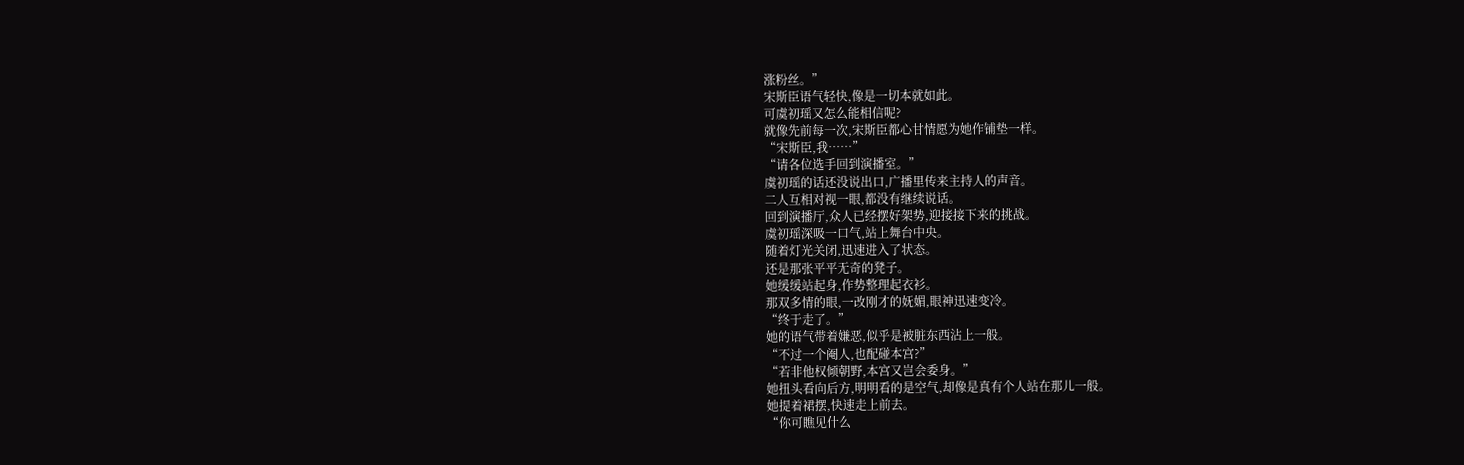涨粉丝。”
宋斯臣语气轻快,像是一切本就如此。
可虞初瑶又怎么能相信呢?
就像先前每一次,宋斯臣都心甘情愿为她作铺垫一样。
“宋斯臣,我……”
“请各位选手回到演播室。”
虞初瑶的话还没说出口,广播里传来主持人的声音。
二人互相对视一眼,都没有继续说话。
回到演播厅,众人已经摆好架势,迎接接下来的挑战。
虞初瑶深吸一口气,站上舞台中央。
随着灯光关闭,迅速进入了状态。
还是那张平平无奇的凳子。
她缓缓站起身,作势整理起衣衫。
那双多情的眼,一改刚才的妩媚,眼神迅速变冷。
“终于走了。”
她的语气带着嫌恶,似乎是被脏东西沾上一般。
“不过一个阉人,也配碰本宫?”
“若非他权倾朝野,本宫又岂会委身。”
她扭头看向后方,明明看的是空气,却像是真有个人站在那儿一般。
她提着裙摆,快速走上前去。
“你可瞧见什么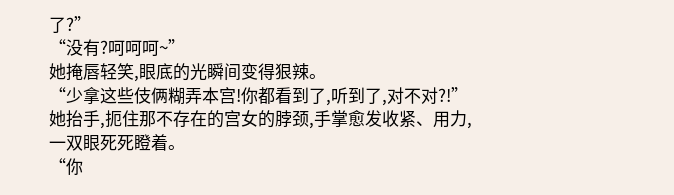了?”
“没有?呵呵呵~”
她掩唇轻笑,眼底的光瞬间变得狠辣。
“少拿这些伎俩糊弄本宫!你都看到了,听到了,对不对?!”
她抬手,扼住那不存在的宫女的脖颈,手掌愈发收紧、用力,一双眼死死瞪着。
“你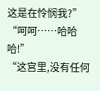这是在怜悯我?”
“呵呵……哈哈哈!”
“这宫里,没有任何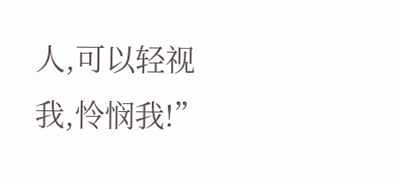人,可以轻视我,怜悯我!”